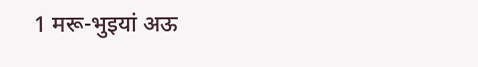1 मरू-भुइयां अऊ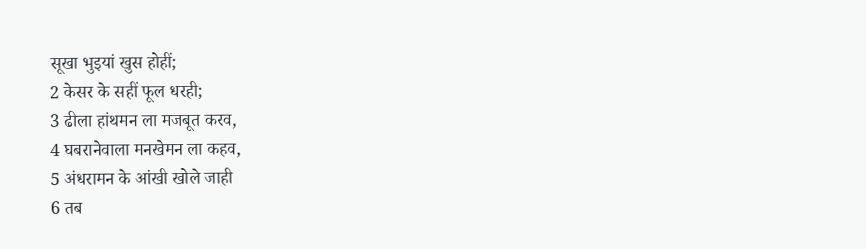सूखा भुइयां खुस होहीं;
2 केसर के सहीं फूल धरही;
3 ढीला हांथमन ला मजबूत करव,
4 घबरानेवाला मनखेमन ला कहव,
5 अंधरामन के आंखी खोले जाही
6 तब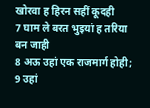खोरवा ह हिरन सहीं कूदही
7 घाम ले बरत भुइयां ह तरिया बन जाही
8 अऊ उहां एक राजमार्ग होही;
9 उहां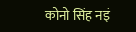कोनो सिंह नइं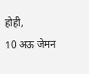होही,
10 अऊ जेमन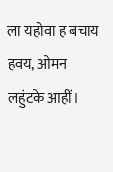ला यहोवा ह बचाय हवय, ओमन लहुंटके आहीं।